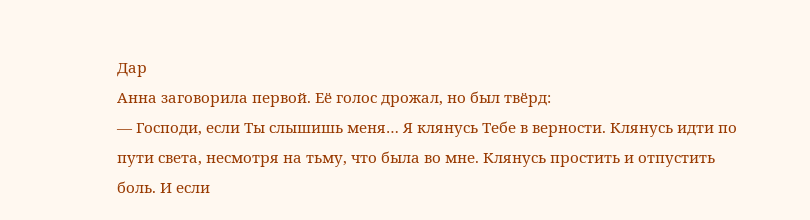Дар
Анна заговорила первой. Её голос дрожал, но был твёрд:
— Господи, если Ты слышишь меня… Я клянусь Тебе в верности. Клянусь идти по пути света, несмотря на тьму, что была во мне. Клянусь простить и отпустить боль. И если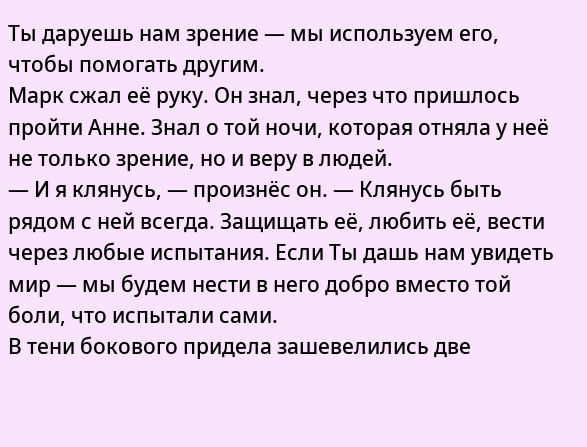Ты даруешь нам зрение — мы используем его, чтобы помогать другим.
Марк сжал её руку. Он знал, через что пришлось пройти Анне. Знал о той ночи, которая отняла у неё не только зрение, но и веру в людей.
— И я клянусь, — произнёс он. — Клянусь быть рядом с ней всегда. Защищать её, любить её, вести через любые испытания. Если Ты дашь нам увидеть мир — мы будем нести в него добро вместо той боли, что испытали сами.
В тени бокового придела зашевелились две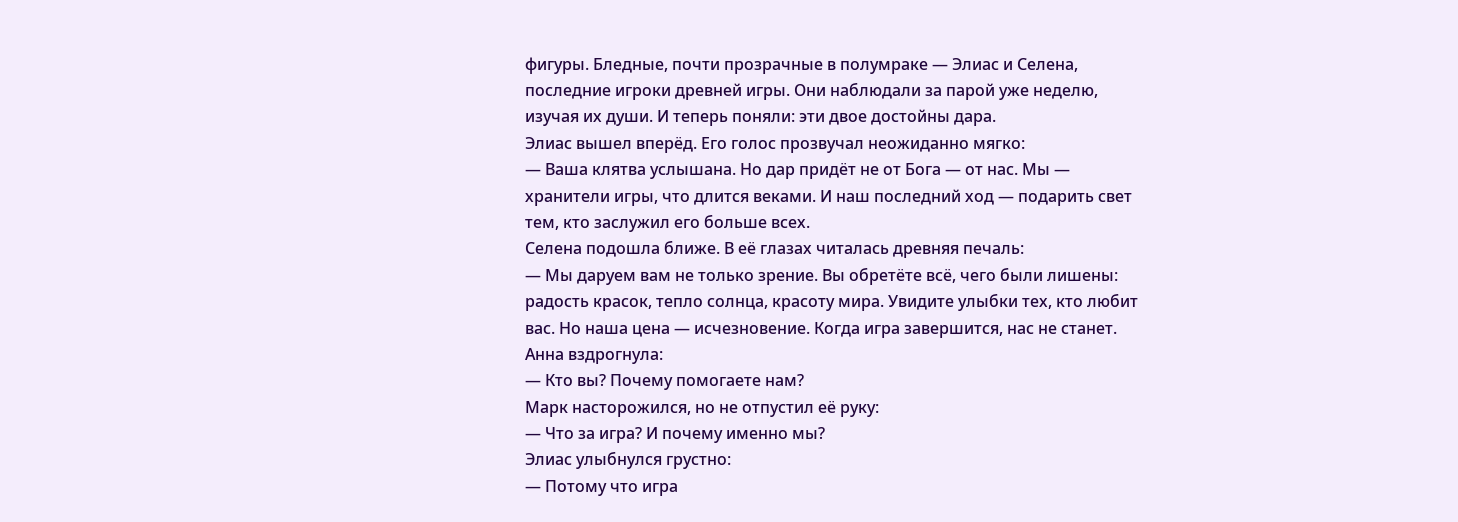фигуры. Бледные, почти прозрачные в полумраке — Элиас и Селена, последние игроки древней игры. Они наблюдали за парой уже неделю, изучая их души. И теперь поняли: эти двое достойны дара.
Элиас вышел вперёд. Его голос прозвучал неожиданно мягко:
— Ваша клятва услышана. Но дар придёт не от Бога — от нас. Мы — хранители игры, что длится веками. И наш последний ход — подарить свет тем, кто заслужил его больше всех.
Селена подошла ближе. В её глазах читалась древняя печаль:
— Мы даруем вам не только зрение. Вы обретёте всё, чего были лишены: радость красок, тепло солнца, красоту мира. Увидите улыбки тех, кто любит вас. Но наша цена — исчезновение. Когда игра завершится, нас не станет.
Анна вздрогнула:
— Кто вы? Почему помогаете нам?
Марк насторожился, но не отпустил её руку:
— Что за игра? И почему именно мы?
Элиас улыбнулся грустно:
— Потому что игра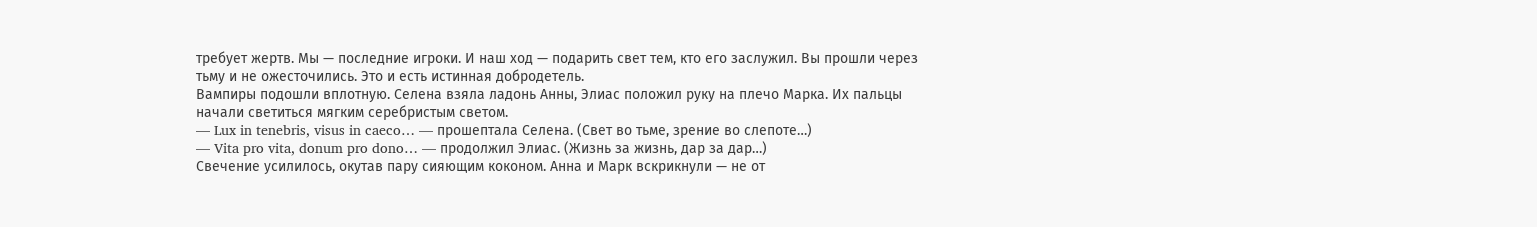требует жертв. Мы — последние игроки. И наш ход — подарить свет тем, кто его заслужил. Вы прошли через тьму и не ожесточились. Это и есть истинная добродетель.
Вампиры подошли вплотную. Селена взяла ладонь Анны, Элиас положил руку на плечо Марка. Их пальцы начали светиться мягким серебристым светом.
— Lux in tenebris, visus in caeco… — прошептала Селена. (Свет во тьме, зрение во слепоте…)
— Vita pro vita, donum pro dono… — продолжил Элиас. (Жизнь за жизнь, дар за дар…)
Свечение усилилось, окутав пару сияющим коконом. Анна и Марк вскрикнули — не от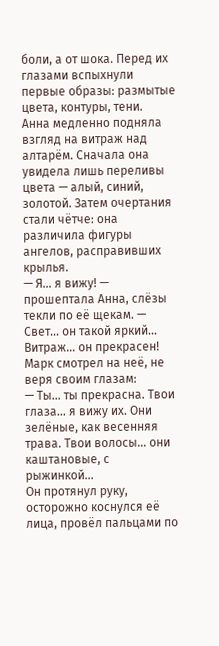боли, а от шока. Перед их глазами вспыхнули первые образы: размытые цвета, контуры, тени.
Анна медленно подняла взгляд на витраж над алтарём. Сначала она увидела лишь переливы цвета — алый, синий, золотой. Затем очертания стали чётче: она различила фигуры ангелов, расправивших крылья.
— Я… я вижу! — прошептала Анна, слёзы текли по её щекам. — Свет… он такой яркий… Витраж… он прекрасен!
Марк смотрел на неё, не веря своим глазам:
— Ты… ты прекрасна. Твои глаза… я вижу их. Они зелёные, как весенняя трава. Твои волосы… они каштановые, с рыжинкой…
Он протянул руку, осторожно коснулся её лица, провёл пальцами по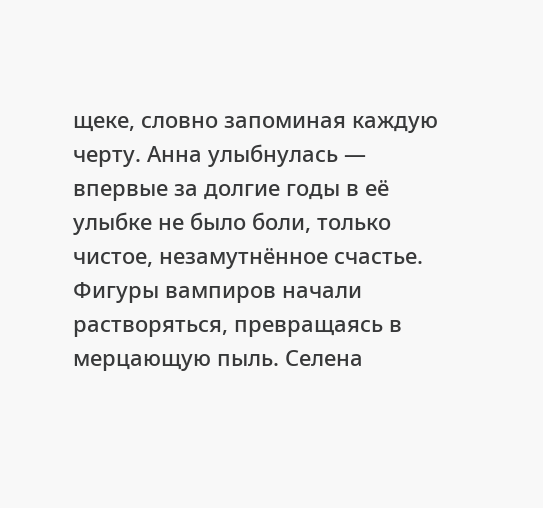щеке, словно запоминая каждую черту. Анна улыбнулась — впервые за долгие годы в её улыбке не было боли, только чистое, незамутнённое счастье.
Фигуры вампиров начали растворяться, превращаясь в мерцающую пыль. Селена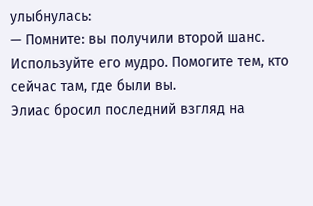улыбнулась:
— Помните: вы получили второй шанс. Используйте его мудро. Помогите тем, кто сейчас там, где были вы.
Элиас бросил последний взгляд на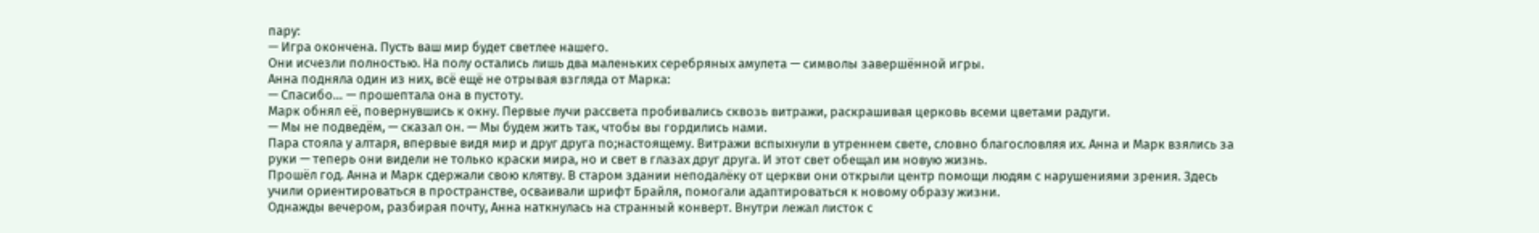пару:
— Игра окончена. Пусть ваш мир будет светлее нашего.
Они исчезли полностью. На полу остались лишь два маленьких серебряных амулета — символы завершённой игры.
Анна подняла один из них, всё ещё не отрывая взгляда от Марка:
— Спасибо… — прошептала она в пустоту.
Марк обнял её, повернувшись к окну. Первые лучи рассвета пробивались сквозь витражи, раскрашивая церковь всеми цветами радуги.
— Мы не подведём, — сказал он. — Мы будем жить так, чтобы вы гордились нами.
Пара стояла у алтаря, впервые видя мир и друг друга по;настоящему. Витражи вспыхнули в утреннем свете, словно благословляя их. Анна и Марк взялись за руки — теперь они видели не только краски мира, но и свет в глазах друг друга. И этот свет обещал им новую жизнь.
Прошёл год. Анна и Марк сдержали свою клятву. В старом здании неподалёку от церкви они открыли центр помощи людям с нарушениями зрения. Здесь учили ориентироваться в пространстве, осваивали шрифт Брайля, помогали адаптироваться к новому образу жизни.
Однажды вечером, разбирая почту, Анна наткнулась на странный конверт. Внутри лежал листок с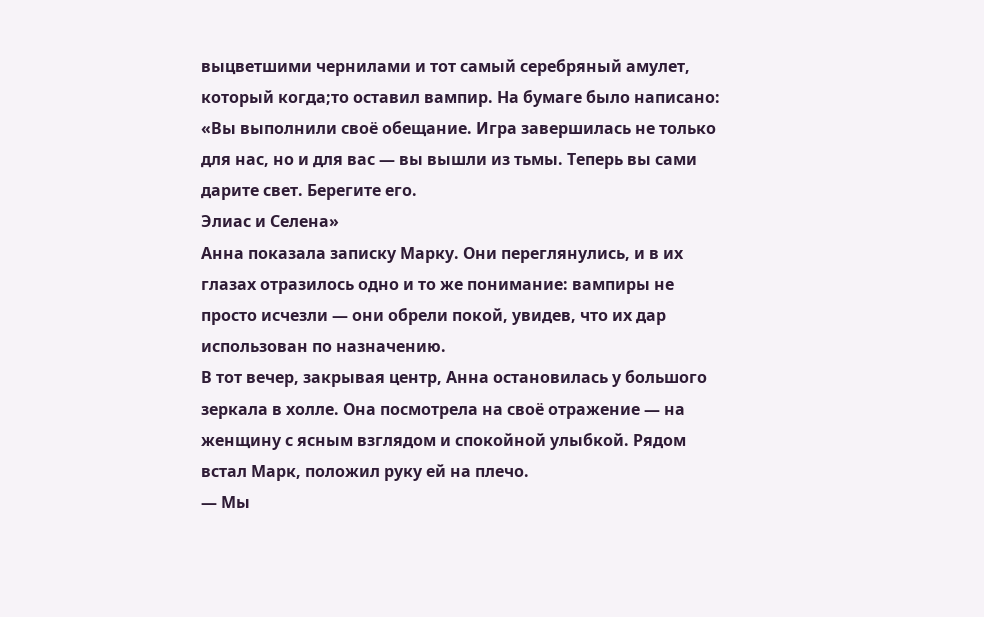выцветшими чернилами и тот самый серебряный амулет, который когда;то оставил вампир. На бумаге было написано:
«Вы выполнили своё обещание. Игра завершилась не только для нас, но и для вас — вы вышли из тьмы. Теперь вы сами дарите свет. Берегите его.
Элиас и Селена»
Анна показала записку Марку. Они переглянулись, и в их глазах отразилось одно и то же понимание: вампиры не просто исчезли — они обрели покой, увидев, что их дар использован по назначению.
В тот вечер, закрывая центр, Анна остановилась у большого зеркала в холле. Она посмотрела на своё отражение — на женщину с ясным взглядом и спокойной улыбкой. Рядом встал Марк, положил руку ей на плечо.
— Мы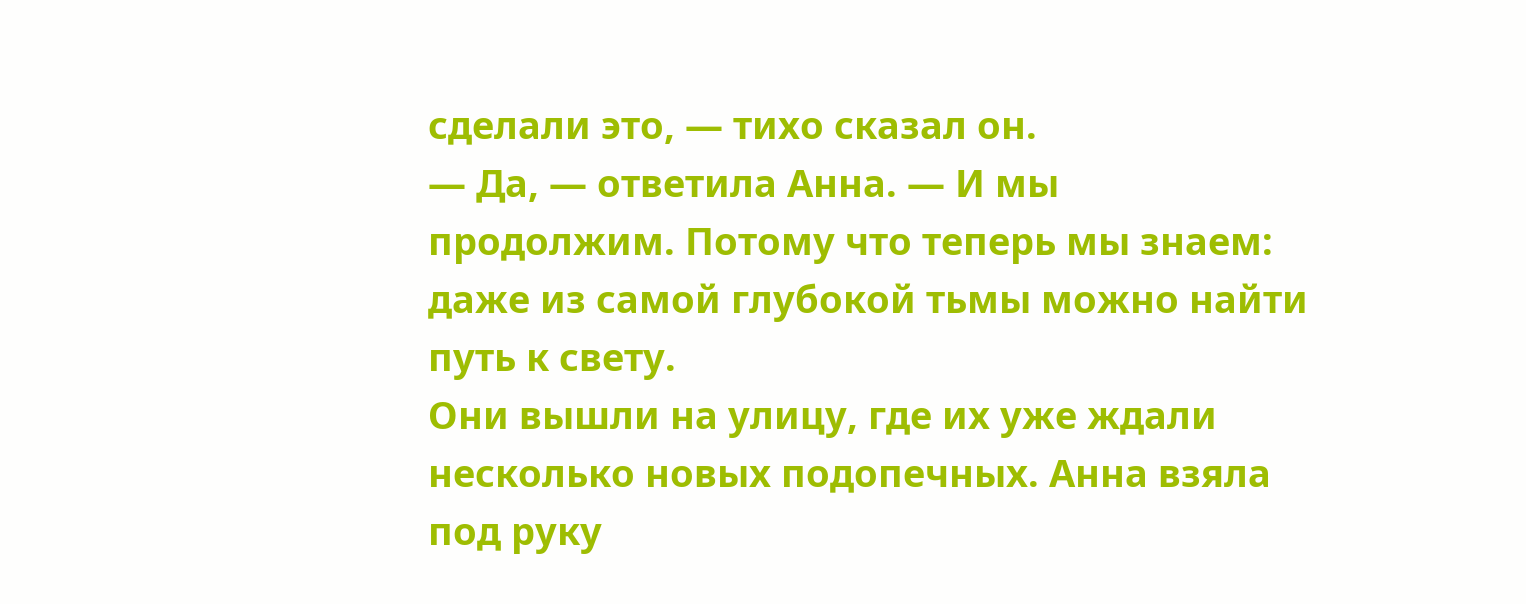сделали это, — тихо сказал он.
— Да, — ответила Анна. — И мы продолжим. Потому что теперь мы знаем: даже из самой глубокой тьмы можно найти путь к свету.
Они вышли на улицу, где их уже ждали несколько новых подопечных. Анна взяла под руку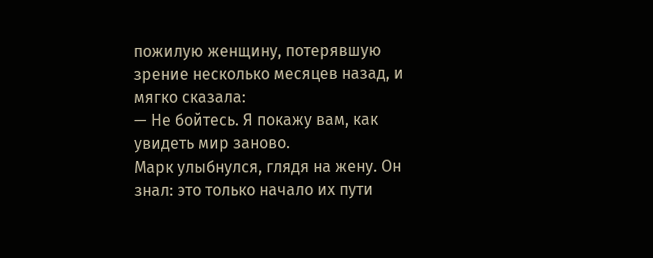пожилую женщину, потерявшую зрение несколько месяцев назад, и мягко сказала:
— Не бойтесь. Я покажу вам, как увидеть мир заново.
Марк улыбнулся, глядя на жену. Он знал: это только начало их пути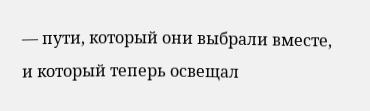— пути, который они выбрали вместе, и который теперь освещал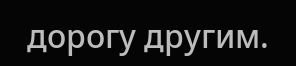дорогу другим.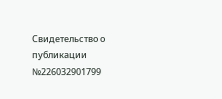Свидетельство о публикации №226032901799